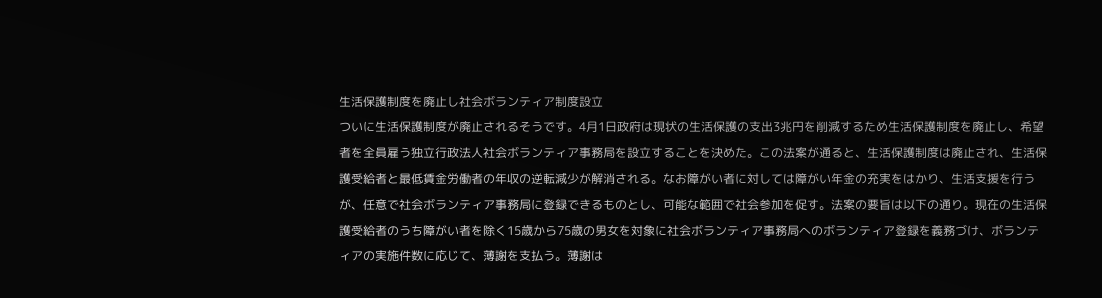生活保護制度を廃止し社会ボランティア制度設立
ついに生活保護制度が廃止されるそうです。4月1日政府は現状の生活保護の支出3兆円を削減するため生活保護制度を廃止し、希望者を全員雇う独立行政法人社会ボランティア事務局を設立することを決めた。この法案が通ると、生活保護制度は廃止され、生活保護受給者と最低賃金労働者の年収の逆転減少が解消される。なお障がい者に対しては障がい年金の充実をはかり、生活支援を行うが、任意で社会ボランティア事務局に登録できるものとし、可能な範囲で社会参加を促す。法案の要旨は以下の通り。現在の生活保護受給者のうち障がい者を除く15歳から75歳の男女を対象に社会ボランティア事務局へのボランティア登録を義務づけ、ボランティアの実施件数に応じて、薄謝を支払う。薄謝は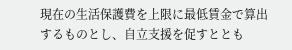現在の生活保護費を上限に最低賃金で算出するものとし、自立支援を促すととも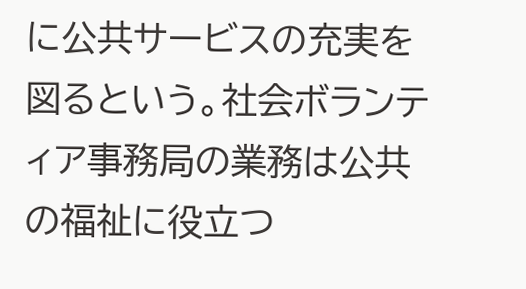に公共サービスの充実を図るという。社会ボランティア事務局の業務は公共の福祉に役立つ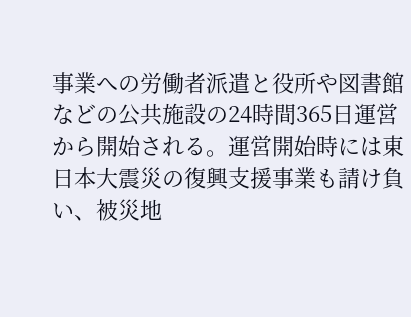事業への労働者派遣と役所や図書館などの公共施設の24時間365日運営から開始される。運営開始時には東日本大震災の復興支援事業も請け負い、被災地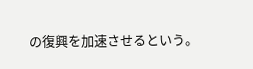の復興を加速させるという。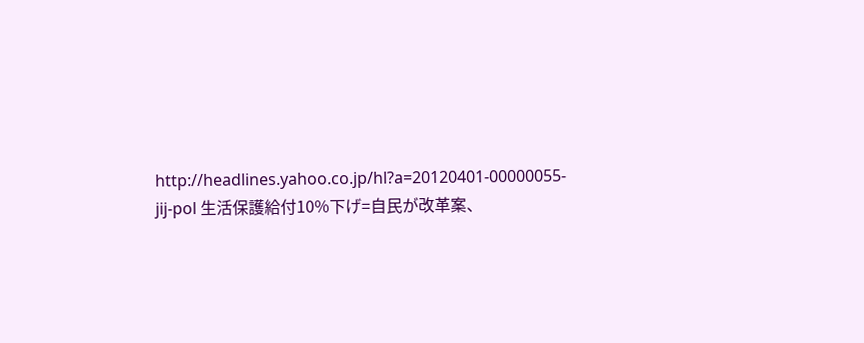http://headlines.yahoo.co.jp/hl?a=20120401-00000055-jij-pol 生活保護給付10%下げ=自民が改革案、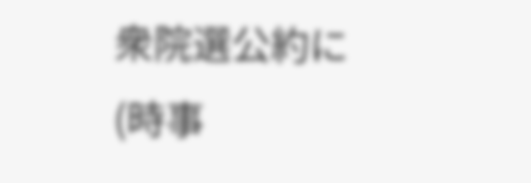衆院選公約に(時事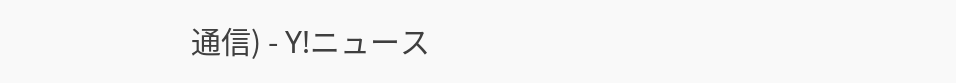通信) - Y!ニュース